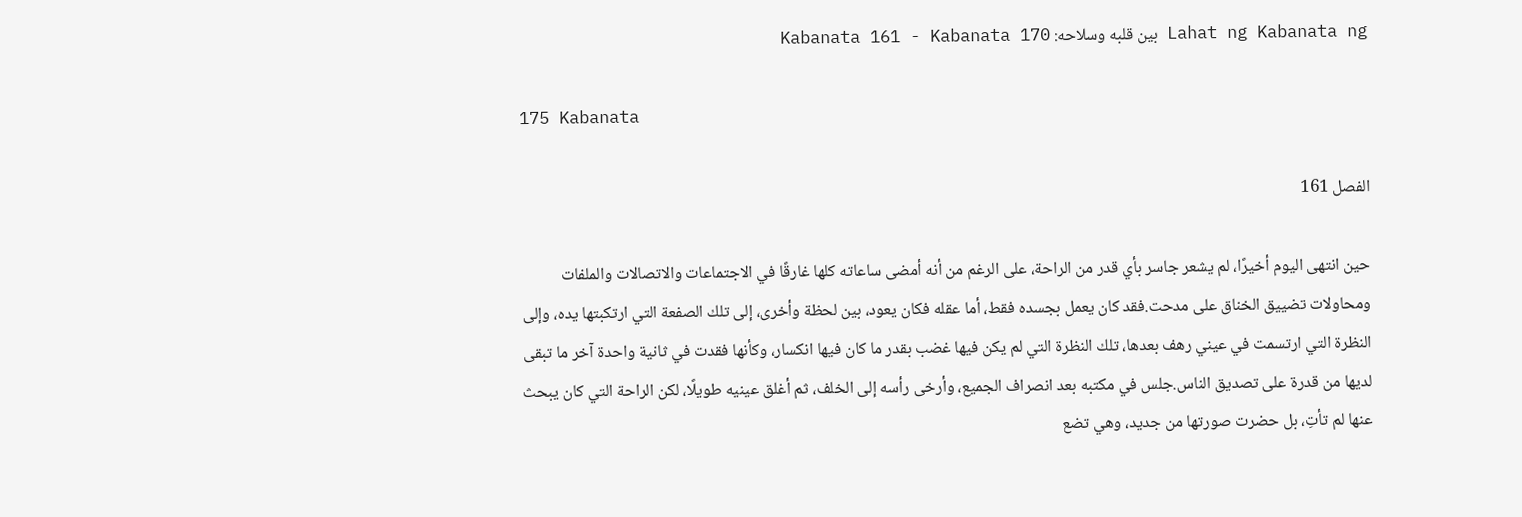Lahat ng Kabanata ng بين قلبه وسلاحه: Kabanata 161 - Kabanata 170

175 Kabanata

الفصل 161

حين انتهى اليوم أخيرًا، لم يشعر جاسر بأي قدر من الراحة، على الرغم من أنه أمضى ساعاته كلها غارقًا في الاجتماعات والاتصالات والملفات ومحاولات تضييق الخناق على مدحت.فقد كان يعمل بجسده فقط، أما عقله فكان يعود، بين لحظة وأخرى، إلى تلك الصفعة التي ارتكبتها يده، وإلى النظرة التي ارتسمت في عيني رهف بعدها، تلك النظرة التي لم يكن فيها غضب بقدر ما كان فيها انكسار، وكأنها فقدت في ثانية واحدة آخر ما تبقى لديها من قدرة على تصديق الناس.جلس في مكتبه بعد انصراف الجميع، وأرخى رأسه إلى الخلف، ثم أغلق عينيه طويلًا، لكن الراحة التي كان يبحث عنها لم تأتِ، بل حضرت صورتها من جديد، وهي تضع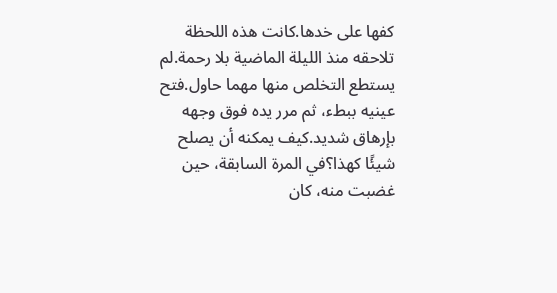كفها على خدها.كانت هذه اللحظة تلاحقه منذ الليلة الماضية بلا رحمة.لم يستطع التخلص منها مهما حاول.فتح عينيه ببطء، ثم مرر يده فوق وجهه بإرهاق شديد.كيف يمكنه أن يصلح شيئًا كهذا؟في المرة السابقة، حين غضبت منه، كان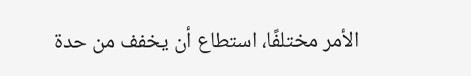الأمر مختلفًا، استطاع أن يخفف من حدة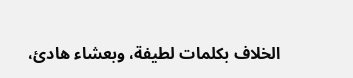الخلاف بكلمات لطيفة، وبعشاء هادئ،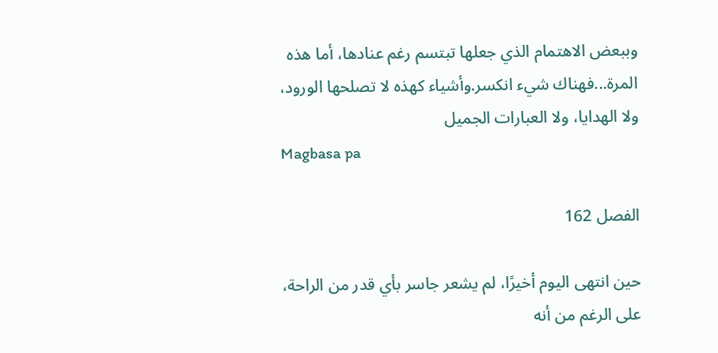وببعض الاهتمام الذي جعلها تبتسم رغم عنادها، أما هذه المرة...فهناك شيء انكسر.وأشياء كهذه لا تصلحها الورود، ولا الهدايا، ولا العبارات الجميل
Magbasa pa

الفصل 162

حين انتهى اليوم أخيرًا، لم يشعر جاسر بأي قدر من الراحة، على الرغم من أنه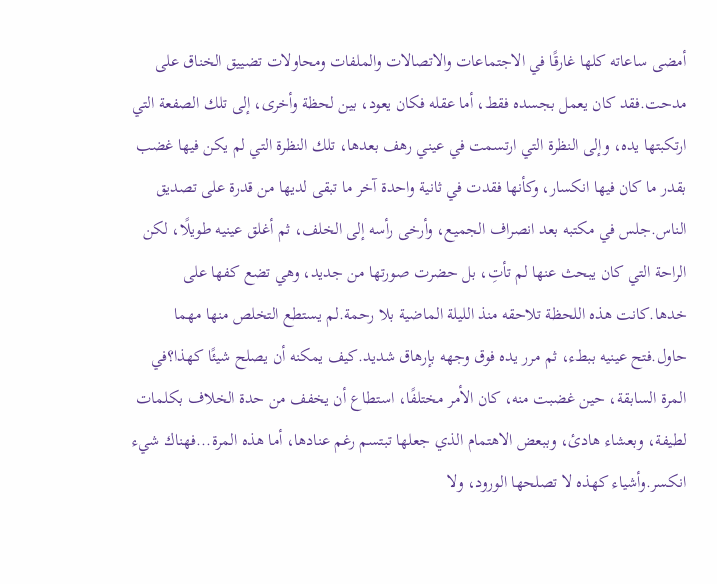أمضى ساعاته كلها غارقًا في الاجتماعات والاتصالات والملفات ومحاولات تضييق الخناق على مدحت.فقد كان يعمل بجسده فقط، أما عقله فكان يعود، بين لحظة وأخرى، إلى تلك الصفعة التي ارتكبتها يده، وإلى النظرة التي ارتسمت في عيني رهف بعدها، تلك النظرة التي لم يكن فيها غضب بقدر ما كان فيها انكسار، وكأنها فقدت في ثانية واحدة آخر ما تبقى لديها من قدرة على تصديق الناس.جلس في مكتبه بعد انصراف الجميع، وأرخى رأسه إلى الخلف، ثم أغلق عينيه طويلًا، لكن الراحة التي كان يبحث عنها لم تأتِ، بل حضرت صورتها من جديد، وهي تضع كفها على خدها.كانت هذه اللحظة تلاحقه منذ الليلة الماضية بلا رحمة.لم يستطع التخلص منها مهما حاول.فتح عينيه ببطء، ثم مرر يده فوق وجهه بإرهاق شديد.كيف يمكنه أن يصلح شيئًا كهذا؟في المرة السابقة، حين غضبت منه، كان الأمر مختلفًا، استطاع أن يخفف من حدة الخلاف بكلمات لطيفة، وبعشاء هادئ، وببعض الاهتمام الذي جعلها تبتسم رغم عنادها، أما هذه المرة...فهناك شيء انكسر.وأشياء كهذه لا تصلحها الورود، ولا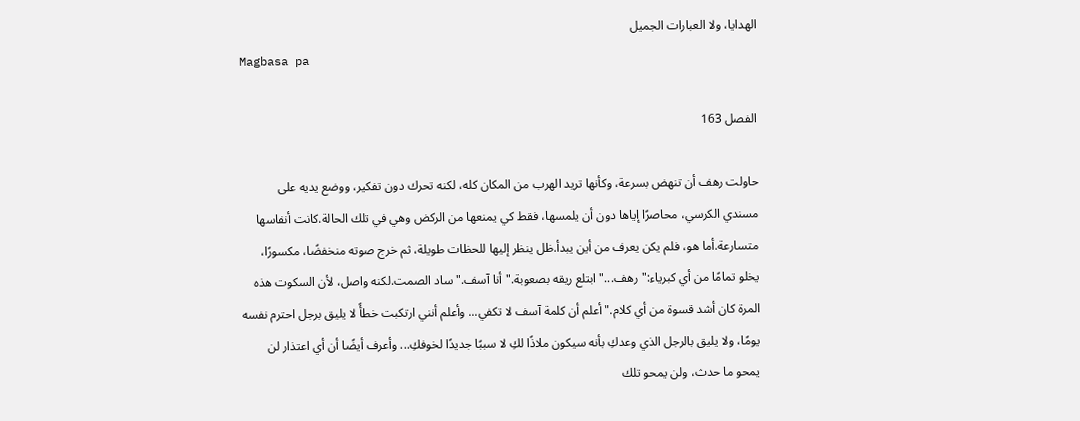الهدايا، ولا العبارات الجميل
Magbasa pa

الفصل 163

حاولت رهف أن تنهض بسرعة، وكأنها تريد الهرب من المكان كله، لكنه تحرك دون تفكير، ووضع يديه على مسندي الكرسي، محاصرًا إياها دون أن يلمسها، فقط كي يمنعها من الركض وهي في تلك الحالة.كانت أنفاسها متسارعة.أما هو، فلم يكن يعرف من أين يبدأ.ظل ينظر إليها للحظات طويلة، ثم خرج صوته منخفضًا، مكسورًا، يخلو تمامًا من أي كبرياء:"رهف..."ابتلع ريقه بصعوبة."أنا آسف."ساد الصمت.لكنه واصل، لأن السكوت هذه المرة كان أشد قسوة من أي كلام."أعلم أن كلمة آسف لا تكفي... وأعلم أنني ارتكبت خطأً لا يليق برجل احترم نفسه يومًا، ولا يليق بالرجل الذي وعدكِ بأنه سيكون ملاذًا لكِ لا سببًا جديدًا لخوفكِ... وأعرف أيضًا أن أي اعتذار لن يمحو ما حدث، ولن يمحو تلك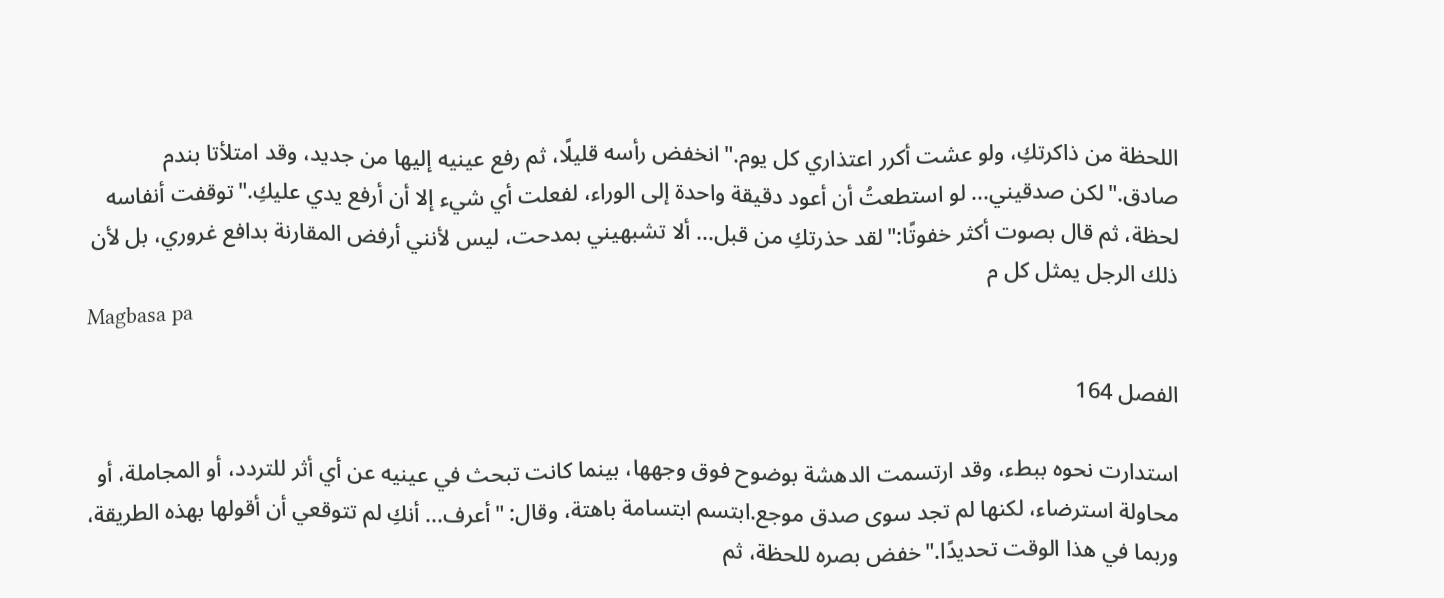اللحظة من ذاكرتكِ، ولو عشت أكرر اعتذاري كل يوم."انخفض رأسه قليلًا، ثم رفع عينيه إليها من جديد، وقد امتلأتا بندم صادق."لكن صدقيني... لو استطعتُ أن أعود دقيقة واحدة إلى الوراء، لفعلت أي شيء إلا أن أرفع يدي عليكِ."توقفت أنفاسه لحظة، ثم قال بصوت أكثر خفوتًا:"لقد حذرتكِ من قبل... ألا تشبهيني بمدحت، ليس لأنني أرفض المقارنة بدافع غروري، بل لأن ذلك الرجل يمثل كل م
Magbasa pa

الفصل 164

استدارت نحوه ببطء، وقد ارتسمت الدهشة بوضوح فوق وجهها، بينما كانت تبحث في عينيه عن أي أثر للتردد، أو المجاملة، أو محاولة استرضاء، لكنها لم تجد سوى صدق موجع.ابتسم ابتسامة باهتة، وقال: "أعرف... أنكِ لم تتوقعي أن أقولها بهذه الطريقة، وربما في هذا الوقت تحديدًا."خفض بصره للحظة، ثم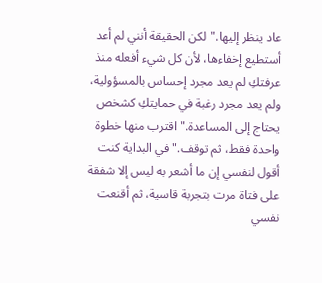عاد ينظر إليها."لكن الحقيقة أنني لم أعد أستطيع إخفاءها، لأن كل شيء أفعله منذ عرفتكِ لم يعد مجرد إحساس بالمسؤولية، ولم يعد مجرد رغبة في حمايتكِ كشخص يحتاج إلى المساعدة."اقترب منها خطوة واحدة فقط، ثم توقف."في البداية كنت أقول لنفسي إن ما أشعر به ليس إلا شفقة على فتاة مرت بتجربة قاسية، ثم أقنعت نفسي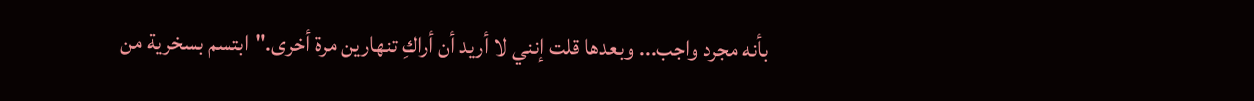بأنه مجرد واجب... وبعدها قلت إنني لا أريد أن أراكِ تنهارين مرة أخرى."ابتسم بسخرية من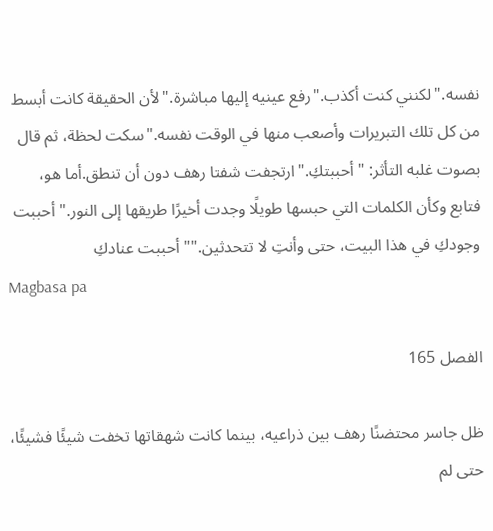نفسه."لكنني كنت أكذب."رفع عينيه إليها مباشرة."لأن الحقيقة كانت أبسط من كل تلك التبريرات وأصعب منها في الوقت نفسه."سكت لحظة، ثم قال بصوت غلبه التأثر: "أحببتكِ."ارتجفت شفتا رهف دون أن تنطق.أما هو، فتابع وكأن الكلمات التي حبسها طويلًا وجدت أخيرًا طريقها إلى النور."أحببت وجودكِ في هذا البيت، حتى وأنتِ لا تتحدثين.""أحببت عنادكِ
Magbasa pa

الفصل 165

ظل جاسر محتضنًا رهف بين ذراعيه، بينما كانت شهقاتها تخفت شيئًا فشيئًا، حتى لم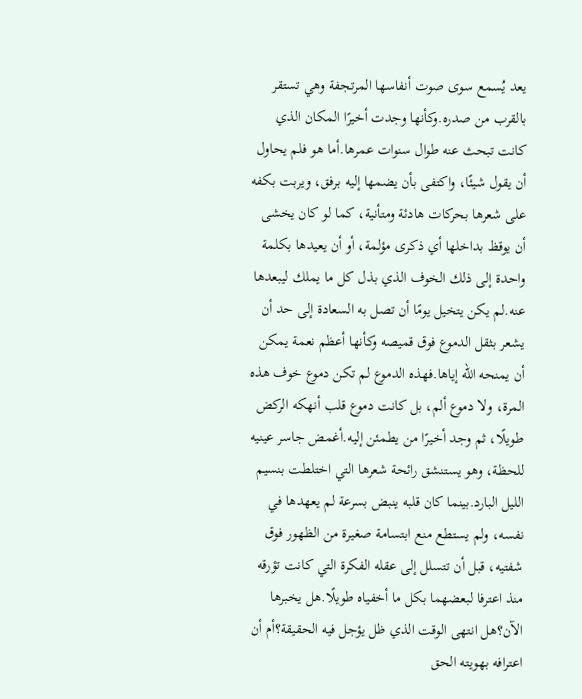يعد يُسمع سوى صوت أنفاسها المرتجفة وهي تستقر بالقرب من صدره.وكأنها وجدت أخيرًا المكان الذي كانت تبحث عنه طوال سنوات عمرها.أما هو فلم يحاول أن يقول شيئًا، واكتفى بأن يضمها إليه برفق، ويربت بكفه على شعرها بحركات هادئة ومتأنية، كما لو كان يخشى أن يوقظ بداخلها أي ذكرى مؤلمة، أو أن يعيدها بكلمة واحدة إلى ذلك الخوف الذي بذل كل ما يملك ليبعدها عنه.لم يكن يتخيل يومًا أن تصل به السعادة إلى حد أن يشعر بثقل الدموع فوق قميصه وكأنها أعظم نعمة يمكن أن يمنحه الله إياها.فهذه الدموع لم تكن دموع خوف هذه المرة، ولا دموع ألم، بل كانت دموع قلب أنهكه الركض طويلًا، ثم وجد أخيرًا من يطمئن إليه.أغمض جاسر عينيه للحظة، وهو يستنشق رائحة شعرها التي اختلطت بنسيم الليل البارد.بينما كان قلبه ينبض بسرعة لم يعهدها في نفسه، ولم يستطع منع ابتسامة صغيرة من الظهور فوق شفتيه، قبل أن تتسلل إلى عقله الفكرة التي كانت تؤرقه منذ اعترفا لبعضهما بكل ما أخفياه طويلًا.هل يخبرها الآن؟هل انتهى الوقت الذي ظل يؤجل فيه الحقيقة؟أم أن اعترافه بهويته الحق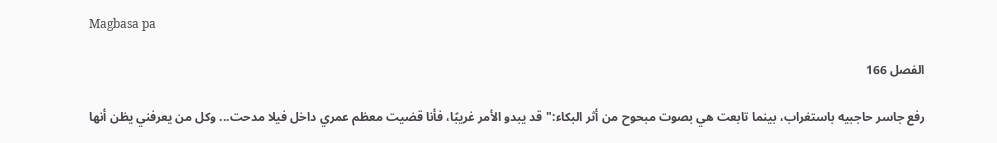Magbasa pa

الفصل 166

رفع جاسر حاجبيه باستغراب، بينما تابعت هي بصوت مبحوح من أثر البكاء:"قد يبدو الأمر غريبًا، فأنا قضيت معظم عمري داخل فيلا مدحت... وكل من يعرفني يظن أنها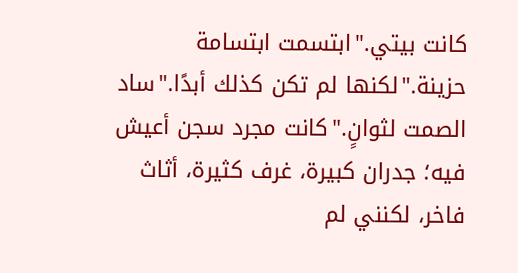كانت بيتي."ابتسمت ابتسامة حزينة."لكنها لم تكن كذلك أبدًا."ساد الصمت لثوانٍ."كانت مجرد سجن أعيش فيه؛ جدران كبيرة، غرف كثيرة، أثاث فاخر، لكنني لم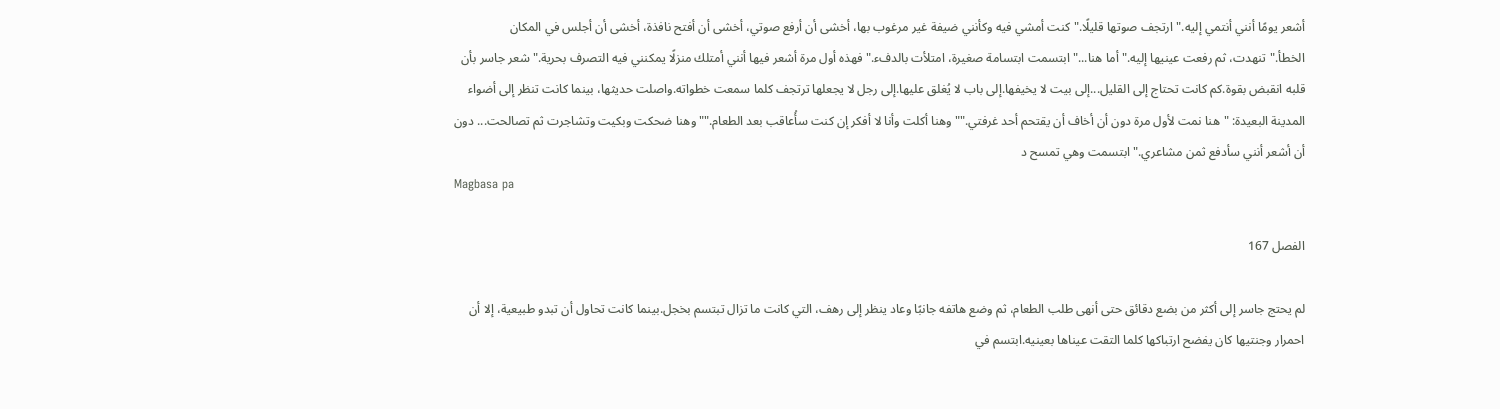أشعر يومًا أنني أنتمي إليه."ارتجف صوتها قليلًا."كنت أمشي فيه وكأنني ضيفة غير مرغوب بها، أخشى أن أرفع صوتي، أخشى أن أفتح نافذة، أخشى أن أجلس في المكان الخطأ."تنهدت، ثم رفعت عينيها إليه."أما هنا..."ابتسمت ابتسامة صغيرة، امتلأت بالدفء."فهذه أول مرة أشعر فيها أنني أمتلك منزلًا يمكنني فيه التصرف بحرية."شعر جاسر بأن قلبه انقبض بقوة.كم كانت تحتاج إلى القليل...إلى بيت لا يخيفها.إلى باب لا يُغلق عليها.إلى رجل لا يجعلها ترتجف كلما سمعت خطواته.واصلت حديثها، بينما كانت تنظر إلى أضواء المدينة البعيدة: "هنا نمت لأول مرة دون أن أخاف أن يقتحم أحد غرفتي.""وهنا أكلت وأنا لا أفكر إن كنت سأُعاقب بعد الطعام.""وهنا ضحكت وبكيت وتشاجرت ثم تصالحت... دون أن أشعر أنني سأدفع ثمن مشاعري."ابتسمت وهي تمسح د
Magbasa pa

الفصل 167

لم يحتج جاسر إلى أكثر من بضع دقائق حتى أنهى طلب الطعام، ثم وضع هاتفه جانبًا وعاد ينظر إلى رهف، التي كانت ما تزال تبتسم بخجل.بينما كانت تحاول أن تبدو طبيعية، إلا أن احمرار وجنتيها كان يفضح ارتباكها كلما التقت عيناها بعينيه.ابتسم في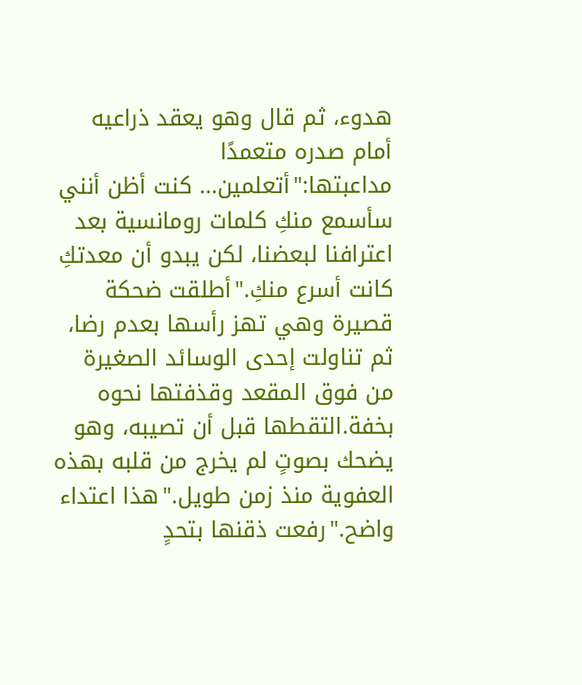هدوء، ثم قال وهو يعقد ذراعيه أمام صدره متعمدًا مداعبتها:"أتعلمين... كنت أظن أنني سأسمع منكِ كلمات رومانسية بعد اعترافنا لبعضنا، لكن يبدو أن معدتكِ كانت أسرع منكِ."أطلقت ضحكة قصيرة وهي تهز رأسها بعدم رضا، ثم تناولت إحدى الوسائد الصغيرة من فوق المقعد وقذفتها نحوه بخفة.التقطها قبل أن تصيبه، وهو يضحك بصوتٍ لم يخرج من قلبه بهذه العفوية منذ زمن طويل."هذا اعتداء واضح."رفعت ذقنها بتحدٍ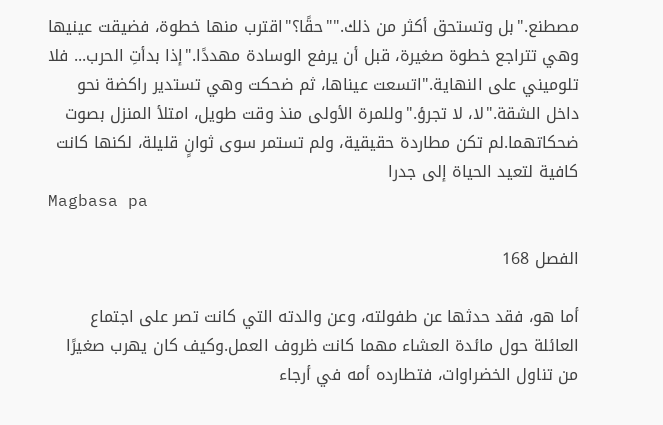مصطنع."بل وتستحق أكثر من ذلك.""حقًا؟"اقترب منها خطوة، فضيقت عينيها وهي تتراجع خطوة صغيرة، قبل أن يرفع الوسادة مهددًا."إذا بدأتِ الحرب... فلا تلوميني على النهاية."اتسعت عيناها، ثم ضحكت وهي تستدير راكضة نحو داخل الشقة."لا، لا تجرؤ."وللمرة الأولى منذ وقت طويل، امتلأ المنزل بصوت ضحكاتهما.لم تكن مطاردة حقيقية، ولم تستمر سوى ثوانٍ قليلة، لكنها كانت كافية لتعيد الحياة إلى جدرا
Magbasa pa

الفصل 168

أما هو، فقد حدثها عن طفولته، وعن والدته التي كانت تصر على اجتماع العائلة حول مائدة العشاء مهما كانت ظروف العمل.وكيف كان يهرب صغيرًا من تناول الخضراوات، فتطارده أمه في أرجاء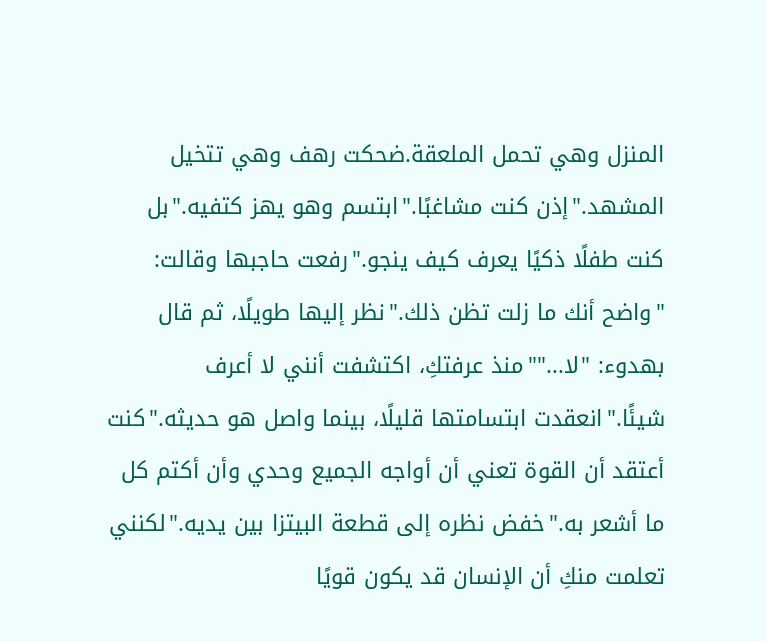المنزل وهي تحمل الملعقة.ضحكت رهف وهي تتخيل المشهد."إذن كنت مشاغبًا."ابتسم وهو يهز كتفيه."بل كنت طفلًا ذكيًا يعرف كيف ينجو."رفعت حاجبها وقالت: "واضح أنك ما زلت تظن ذلك."نظر إليها طويلًا، ثم قال بهدوء: "لا...""منذ عرفتكِ، اكتشفت أنني لا أعرف شيئًا."انعقدت ابتسامتها قليلًا، بينما واصل هو حديثه."كنت أعتقد أن القوة تعني أن أواجه الجميع وحدي وأن أكتم كل ما أشعر به."خفض نظره إلى قطعة البيتزا بين يديه."لكنني تعلمت منكِ أن الإنسان قد يكون قويًا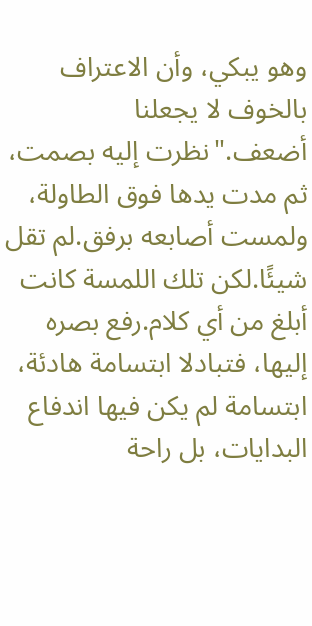وهو يبكي، وأن الاعتراف بالخوف لا يجعلنا أضعف."نظرت إليه بصمت، ثم مدت يدها فوق الطاولة، ولمست أصابعه برفق.لم تقل شيئًا.لكن تلك اللمسة كانت أبلغ من أي كلام.رفع بصره إليها، فتبادلا ابتسامة هادئة، ابتسامة لم يكن فيها اندفاع البدايات، بل راحة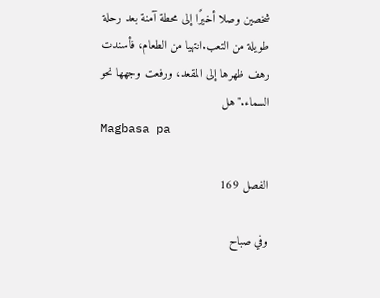شخصين وصلا أخيرًا إلى محطة آمنة بعد رحلة طويلة من التعب.انتهيا من الطعام، فأسندت رهف ظهرها إلى المقعد، ورفعت وجهها نحو السماء."هل
Magbasa pa

الفصل 169

وفي صباح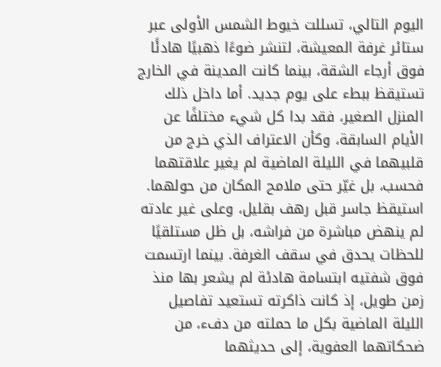اليوم التالي، تسللت خيوط الشمس الأولى عبر ستائر غرفة المعيشة، لتنشر ضوءًا ذهبيًا هادئًا فوق أرجاء الشقة، بينما كانت المدينة في الخارج تستيقظ ببطء على يوم جديد. أما داخل ذلك المنزل الصغير، فقد بدا كل شيء مختلفًا عن الأيام السابقة، وكأن الاعتراف الذي خرج من قلبيهما في الليلة الماضية لم يغير علاقتهما فحسب، بل غيّر حتى ملامح المكان من حولهما. استيقظ جاسر قبل رهف بقليل، وعلى غير عادته لم ينهض مباشرة من فراشه، بل ظل مستلقيًا للحظات يحدق في سقف الغرفة. بينما ارتسمت فوق شفتيه ابتسامة هادئة لم يشعر بها منذ زمن طويل، إذ كانت ذاكرته تستعيد تفاصيل الليلة الماضية بكل ما حملته من دفء، من ضحكاتهما العفوية، إلى حديثهما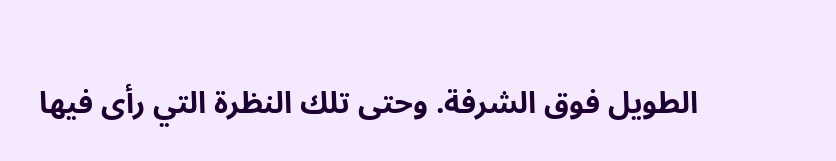الطويل فوق الشرفة. وحتى تلك النظرة التي رأى فيها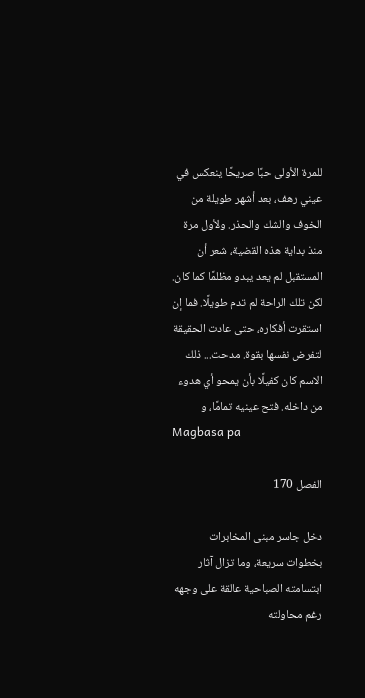للمرة الأولى حبًا صريحًا ينعكس في عيني رهف، بعد أشهر طويلة من الخوف والشك والحذر. ولأول مرة منذ بداية هذه القضية، شعر أن المستقبل لم يعد يبدو مظلمًا كما كان. لكن تلك الراحة لم تدم طويلًا. فما إن استقرت أفكاره، حتى عادت الحقيقة لتفرض نفسها بقوة. مدحت... ذلك الاسم كان كفيلًا بأن يمحو أي هدوء من داخله. فتح عينيه تمامًا، و
Magbasa pa

الفصل 170

دخل جاسر مبنى المخابرات بخطوات سريعة، وما تزال آثار ابتسامته الصباحية عالقة على وجهه رغم محاولته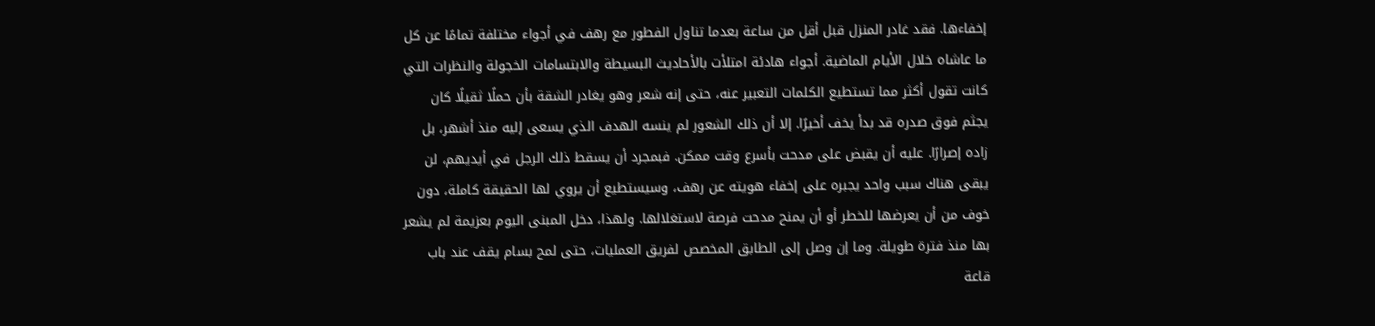إخفاءها. فقد غادر المنزل قبل أقل من ساعة بعدما تناول الفطور مع رهف في أجواء مختلفة تمامًا عن كل ما عاشاه خلال الأيام الماضية. أجواء هادئة امتلأت بالأحاديث البسيطة والابتسامات الخجولة والنظرات التي كانت تقول أكثر مما تستطيع الكلمات التعبير عنه، حتى إنه شعر وهو يغادر الشقة بأن حملًا ثقيلًا كان يجثم فوق صدره قد بدأ يخف أخيرًا. إلا أن ذلك الشعور لم ينسه الهدف الذي يسعى إليه منذ أشهر، بل زاده إصرارًا. عليه أن يقبض على مدحت بأسرع وقت ممكن. فبمجرد أن يسقط ذلك الرجل في أيديهم، لن يبقى هناك سبب واحد يجبره على إخفاء هويته عن رهف، وسيستطيع أن يروي لها الحقيقة كاملة، دون خوف من أن يعرضها للخطر أو أن يمنح مدحت فرصة لاستغلالها. ولهذا، دخل المبنى اليوم بعزيمة لم يشعر بها منذ فترة طويلة. وما إن وصل إلى الطابق المخصص لفريق العمليات، حتى لمح بسام يقف عند باب قاعة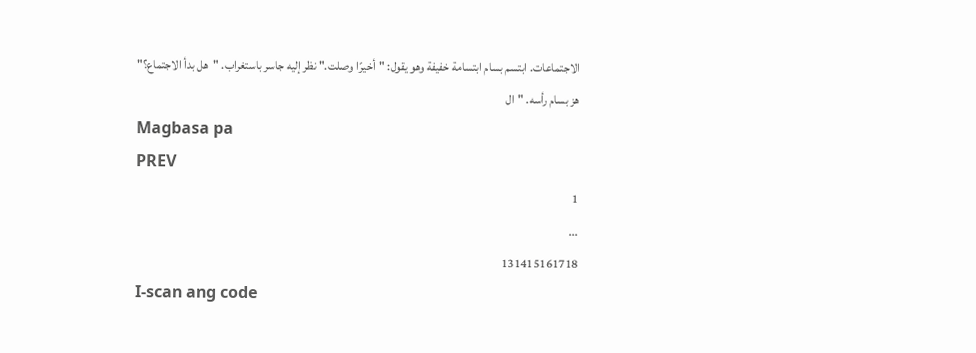الاجتماعات. ابتسم بسام ابتسامة خفيفة وهو يقول: "أخيرًا وصلت." نظر إليه جاسر باستغراب. "هل بدأ الاجتماع؟" هز بسام رأسه. "ال
Magbasa pa
PREV
1
...
131415161718
I-scan ang code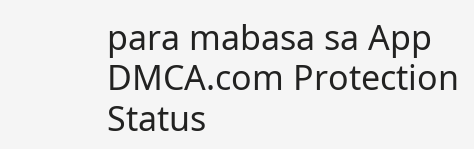para mabasa sa App
DMCA.com Protection Status